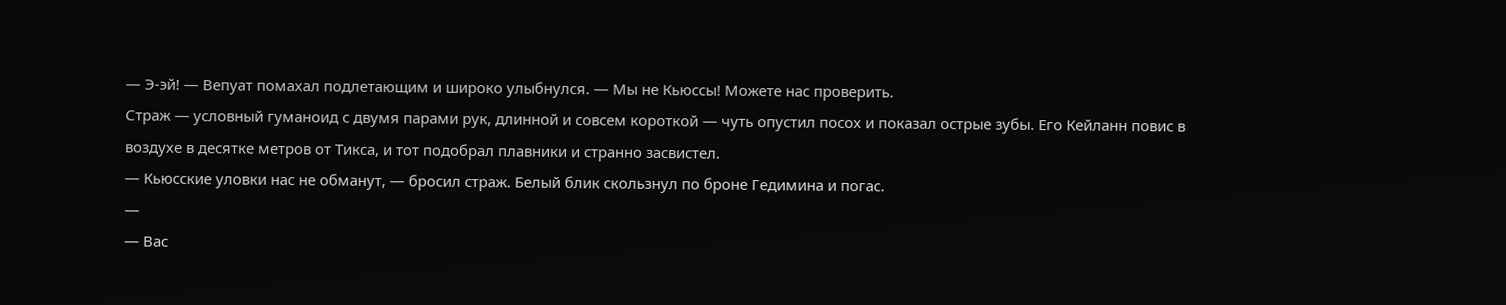— Э-эй! — Вепуат помахал подлетающим и широко улыбнулся. — Мы не Кьюссы! Можете нас проверить.
Страж — условный гуманоид с двумя парами рук, длинной и совсем короткой — чуть опустил посох и показал острые зубы. Его Кейланн повис в воздухе в десятке метров от Тикса, и тот подобрал плавники и странно засвистел.
— Кьюсские уловки нас не обманут, — бросил страж. Белый блик скользнул по броне Гедимина и погас.
—
— Вас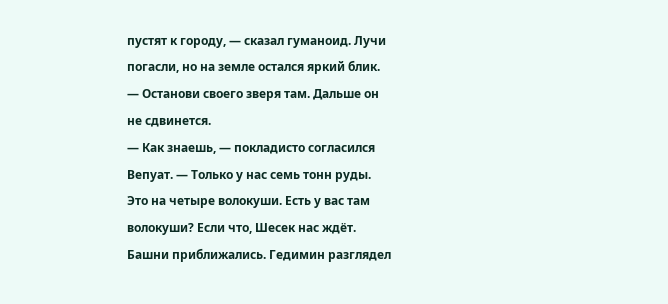пустят к городу, — сказал гуманоид. Лучи погасли, но на земле остался яркий блик.
— Останови своего зверя там. Дальше он не сдвинется.
— Как знаешь, — покладисто согласился Вепуат. — Только у нас семь тонн руды. Это на четыре волокуши. Есть у вас там волокуши? Если что, Шесек нас ждёт.
Башни приближались. Гедимин разглядел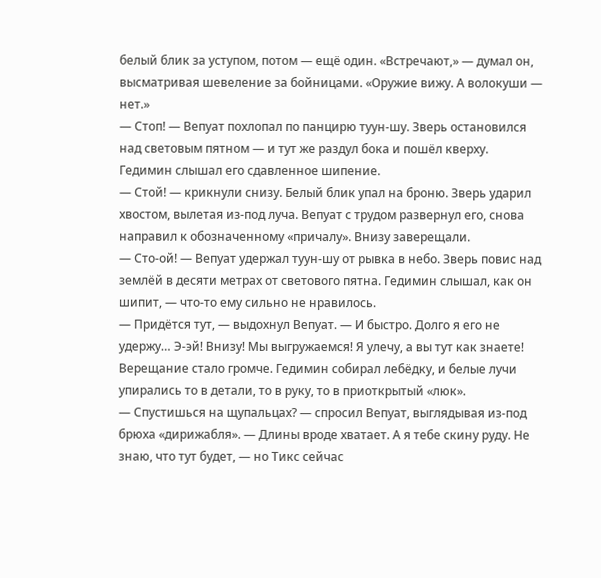белый блик за уступом, потом — ещё один. «Встречают,» — думал он, высматривая шевеление за бойницами. «Оружие вижу. А волокуши — нет.»
— Стоп! — Вепуат похлопал по панцирю туун-шу. Зверь остановился над световым пятном — и тут же раздул бока и пошёл кверху. Гедимин слышал его сдавленное шипение.
— Стой! — крикнули снизу. Белый блик упал на броню. Зверь ударил хвостом, вылетая из-под луча. Вепуат с трудом развернул его, снова направил к обозначенному «причалу». Внизу заверещали.
— Сто-ой! — Вепуат удержал туун-шу от рывка в небо. Зверь повис над землёй в десяти метрах от светового пятна. Гедимин слышал, как он шипит, — что-то ему сильно не нравилось.
— Придётся тут, — выдохнул Вепуат. — И быстро. Долго я его не удержу… Э-эй! Внизу! Мы выгружаемся! Я улечу, а вы тут как знаете!
Верещание стало громче. Гедимин собирал лебёдку, и белые лучи упирались то в детали, то в руку, то в приоткрытый «люк».
— Спустишься на щупальцах? — спросил Вепуат, выглядывая из-под брюха «дирижабля». — Длины вроде хватает. А я тебе скину руду. Не знаю, что тут будет, — но Тикс сейчас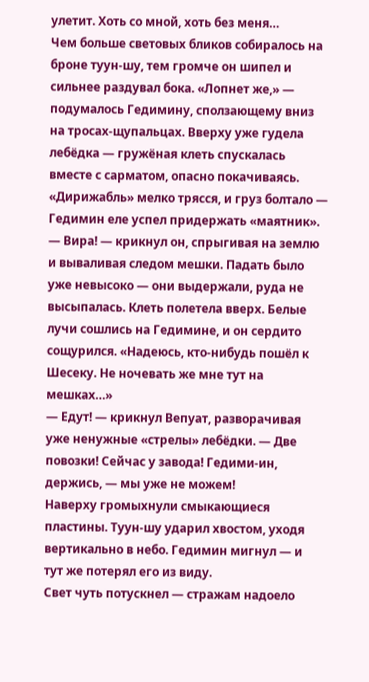улетит. Хоть со мной, хоть без меня…
Чем больше световых бликов собиралось на броне туун-шу, тем громче он шипел и сильнее раздувал бока. «Лопнет же,» — подумалось Гедимину, сползающему вниз на тросах-щупальцах. Вверху уже гудела лебёдка — гружёная клеть спускалась вместе с сарматом, опасно покачиваясь. «Дирижабль» мелко трясся, и груз болтало — Гедимин еле успел придержать «маятник».
— Вира! — крикнул он, спрыгивая на землю и вываливая следом мешки. Падать было уже невысоко — они выдержали, руда не высыпалась. Клеть полетела вверх. Белые лучи сошлись на Гедимине, и он сердито сощурился. «Надеюсь, кто-нибудь пошёл к Шесеку. Не ночевать же мне тут на мешках…»
— Едут! — крикнул Вепуат, разворачивая уже ненужные «стрелы» лебёдки. — Две повозки! Сейчас у завода! Гедими-ин, держись, — мы уже не можем!
Наверху громыхнули смыкающиеся пластины. Туун-шу ударил хвостом, уходя вертикально в небо. Гедимин мигнул — и тут же потерял его из виду.
Свет чуть потускнел — стражам надоело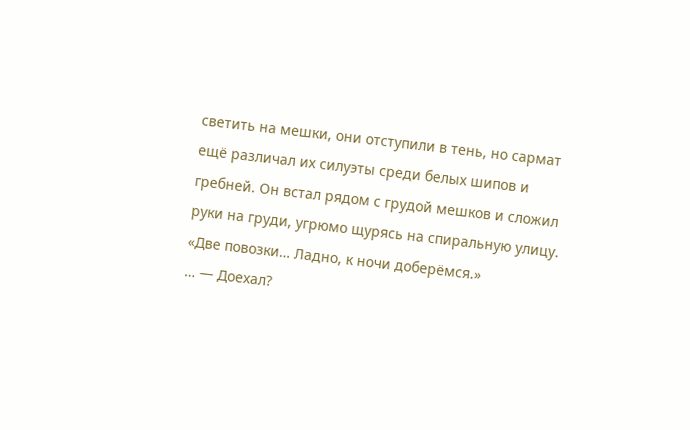светить на мешки, они отступили в тень, но сармат ещё различал их силуэты среди белых шипов и гребней. Он встал рядом с грудой мешков и сложил руки на груди, угрюмо щурясь на спиральную улицу. «Две повозки… Ладно, к ночи доберёмся.»
… — Доехал?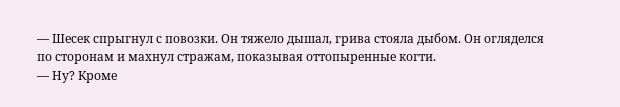— Шесек спрыгнул с повозки. Он тяжело дышал, грива стояла дыбом. Он огляделся по сторонам и махнул стражам, показывая оттопыренные когти.
— Ну? Кроме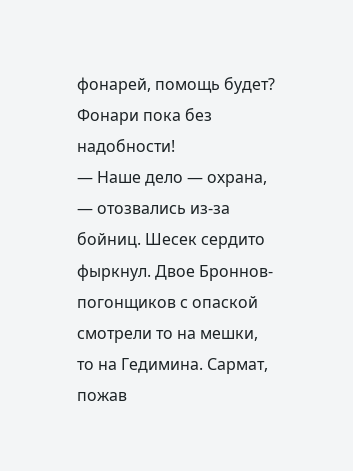фонарей, помощь будет? Фонари пока без надобности!
— Наше дело — охрана, — отозвались из-за бойниц. Шесек сердито фыркнул. Двое Броннов-погонщиков с опаской смотрели то на мешки, то на Гедимина. Сармат, пожав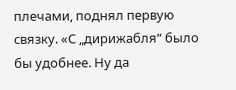плечами, поднял первую связку. «С „дирижабля“ было бы удобнее. Ну да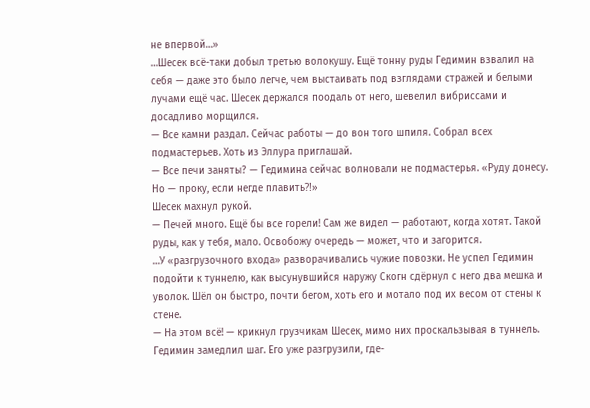не впервой…»
…Шесек всё-таки добыл третью волокушу. Ещё тонну руды Гедимин взвалил на себя — даже это было легче, чем выстаивать под взглядами стражей и белыми лучами ещё час. Шесек держался поодаль от него, шевелил вибриссами и досадливо морщился.
— Все камни раздал. Сейчас работы — до вон того шпиля. Собрал всех подмастерьев. Хоть из Эллура приглашай.
— Все печи заняты? — Гедимина сейчас волновали не подмастерья. «Руду донесу. Но — проку, если негде плавить⁈»
Шесек махнул рукой.
— Печей много. Ещё бы все горели! Сам же видел — работают, когда хотят. Такой руды, как у тебя, мало. Освобожу очередь — может, что и загорится.
…У «разгрузочного входа» разворачивались чужие повозки. Не успел Гедимин подойти к туннелю, как высунувшийся наружу Скогн сдёрнул с него два мешка и уволок. Шёл он быстро, почти бегом, хоть его и мотало под их весом от стены к стене.
— На этом всё! — крикнул грузчикам Шесек, мимо них проскальзывая в туннель. Гедимин замедлил шаг. Его уже разгрузили, где-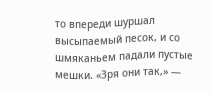то впереди шуршал высыпаемый песок, и со шмяканьем падали пустые мешки. «Зря они так,» —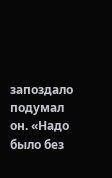запоздало подумал он. «Надо было без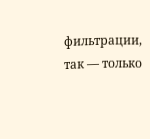фильтрации, так — только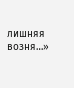лишняя возня…»